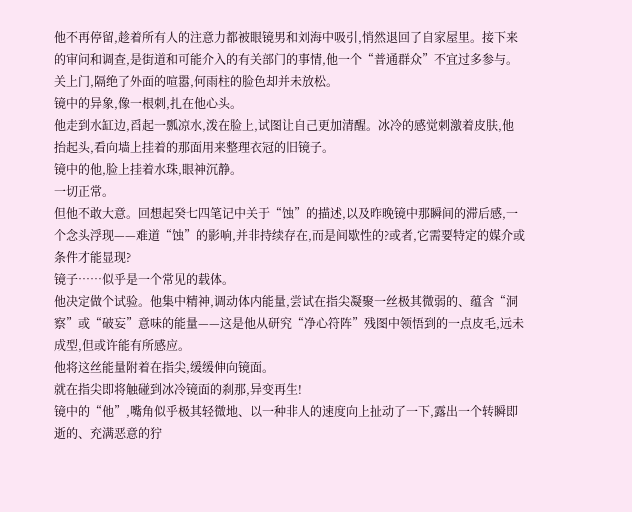他不再停留,趁着所有人的注意力都被眼镜男和刘海中吸引,悄然退回了自家屋里。接下来的审问和调查,是街道和可能介入的有关部门的事情,他一个“普通群众”不宜过多参与。
关上门,隔绝了外面的喧嚣,何雨柱的脸色却并未放松。
镜中的异象,像一根刺,扎在他心头。
他走到水缸边,舀起一瓢凉水,泼在脸上,试图让自己更加清醒。冰冷的感觉刺激着皮肤,他抬起头,看向墙上挂着的那面用来整理衣冠的旧镜子。
镜中的他,脸上挂着水珠,眼神沉静。
一切正常。
但他不敢大意。回想起癸七四笔记中关于“蚀”的描述,以及昨晚镜中那瞬间的滞后感,一个念头浮现——难道“蚀”的影响,并非持续存在,而是间歇性的?或者,它需要特定的媒介或条件才能显现?
镜子……似乎是一个常见的载体。
他决定做个试验。他集中精神,调动体内能量,尝试在指尖凝聚一丝极其微弱的、蕴含“洞察”或“破妄”意味的能量——这是他从研究“净心符阵”残图中领悟到的一点皮毛,远未成型,但或许能有所感应。
他将这丝能量附着在指尖,缓缓伸向镜面。
就在指尖即将触碰到冰冷镜面的刹那,异变再生!
镜中的“他”,嘴角似乎极其轻微地、以一种非人的速度向上扯动了一下,露出一个转瞬即逝的、充满恶意的狞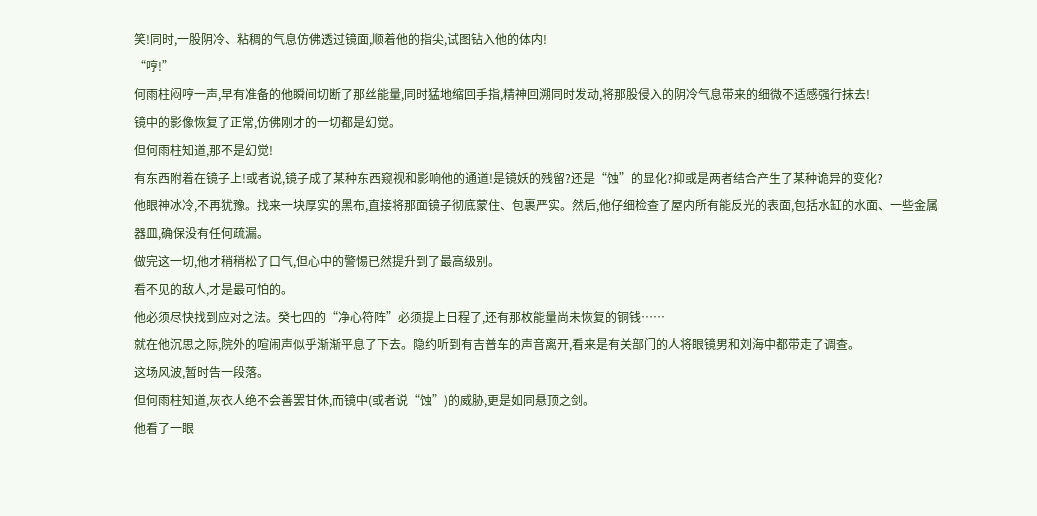笑!同时,一股阴冷、粘稠的气息仿佛透过镜面,顺着他的指尖,试图钻入他的体内!
“哼!”
何雨柱闷哼一声,早有准备的他瞬间切断了那丝能量,同时猛地缩回手指,精神回溯同时发动,将那股侵入的阴冷气息带来的细微不适感强行抹去!
镜中的影像恢复了正常,仿佛刚才的一切都是幻觉。
但何雨柱知道,那不是幻觉!
有东西附着在镜子上!或者说,镜子成了某种东西窥视和影响他的通道!是镜妖的残留?还是“蚀”的显化?抑或是两者结合产生了某种诡异的变化?
他眼神冰冷,不再犹豫。找来一块厚实的黑布,直接将那面镜子彻底蒙住、包裹严实。然后,他仔细检查了屋内所有能反光的表面,包括水缸的水面、一些金属器皿,确保没有任何疏漏。
做完这一切,他才稍稍松了口气,但心中的警惕已然提升到了最高级别。
看不见的敌人,才是最可怕的。
他必须尽快找到应对之法。癸七四的“净心符阵”必须提上日程了,还有那枚能量尚未恢复的铜钱……
就在他沉思之际,院外的喧闹声似乎渐渐平息了下去。隐约听到有吉普车的声音离开,看来是有关部门的人将眼镜男和刘海中都带走了调查。
这场风波,暂时告一段落。
但何雨柱知道,灰衣人绝不会善罢甘休,而镜中(或者说“蚀”)的威胁,更是如同悬顶之剑。
他看了一眼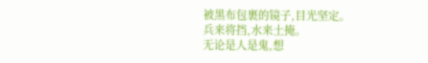被黑布包裹的镜子,目光坚定。
兵来将挡,水来土掩。
无论是人是鬼,想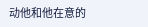动他和他在意的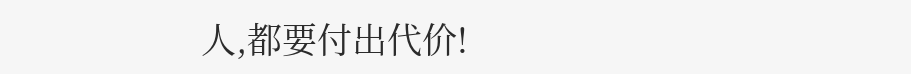人,都要付出代价!